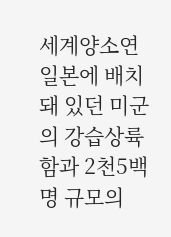세계양소연
일본에 배치돼 있던 미군의 강습상륙함과 2천5백 명 규모의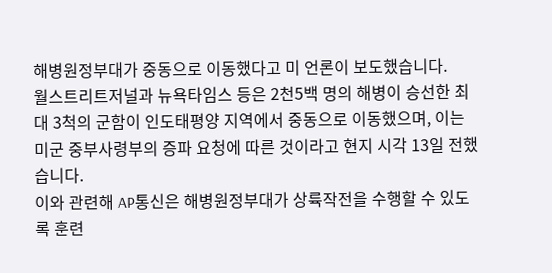해병원정부대가 중동으로 이동했다고 미 언론이 보도했습니다.
월스트리트저널과 뉴욕타임스 등은 2천5백 명의 해병이 승선한 최대 3척의 군함이 인도태평양 지역에서 중동으로 이동했으며, 이는 미군 중부사령부의 증파 요청에 따른 것이라고 현지 시각 13일 전했습니다.
이와 관련해 AP통신은 해병원정부대가 상륙작전을 수행할 수 있도록 훈련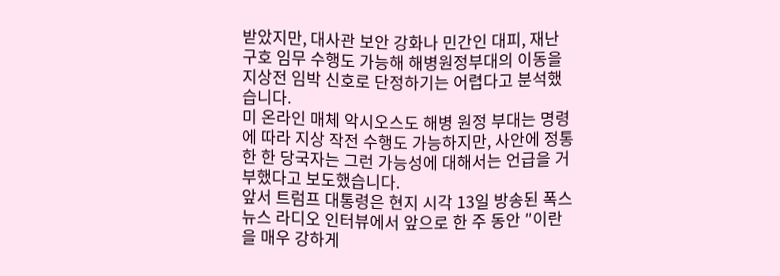받았지만, 대사관 보안 강화나 민간인 대피, 재난 구호 임무 수행도 가능해 해병원정부대의 이동을 지상전 임박 신호로 단정하기는 어렵다고 분석했습니다.
미 온라인 매체 악시오스도 해병 원정 부대는 명령에 따라 지상 작전 수행도 가능하지만, 사안에 정통한 한 당국자는 그런 가능성에 대해서는 언급을 거부했다고 보도했습니다.
앞서 트럼프 대통령은 현지 시각 13일 방송된 폭스뉴스 라디오 인터뷰에서 앞으로 한 주 동안 ″이란을 매우 강하게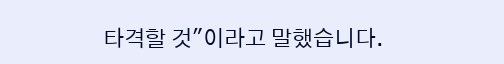타격할 것″이라고 말했습니다.